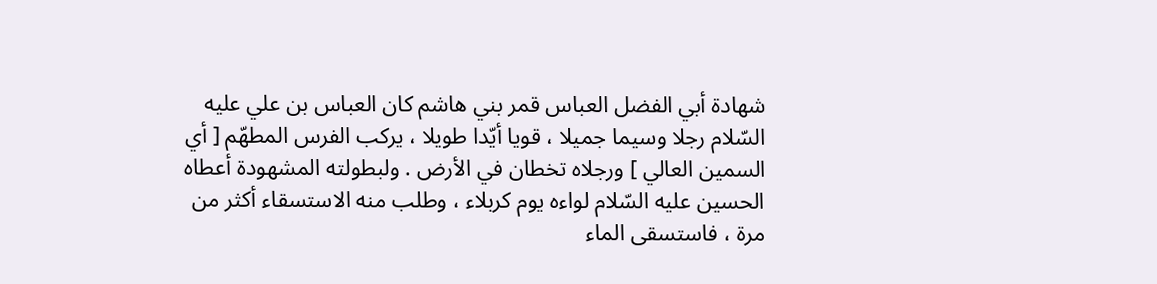شهادة أبي الفضل العباس قمر بني هاشم كان العباس بن علي عليه السّلام رجلا وسيما جميلا ، قويا أيّدا طويلا ، يركب الفرس المطهّم [ أي السمين العالي ] ورجلاه تخطان في الأرض . ولبطولته المشهودة أعطاه الحسين عليه السّلام لواءه يوم كربلاء ، وطلب منه الاستسقاء أكثر من مرة ، فاستسقى الماء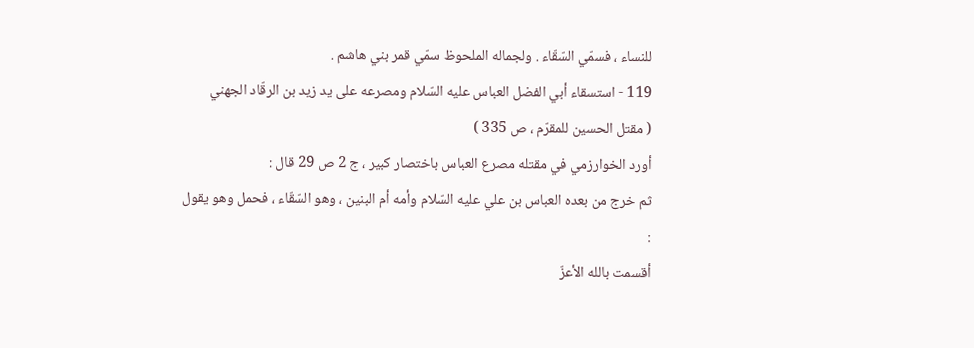للنساء ، فسمّي السّقّاء . ولجماله الملحوظ سمّي قمر بني هاشم .
119 - استسقاء أبي الفضل العباس عليه السّلام ومصرعه على يد زيد بن الرقّاد الجهني
( مقتل الحسين للمقرّم ، ص 335 )
أورد الخوارزمي في مقتله مصرع العباس باختصار كبير ، ج 2 ص 29 قال :
ثم خرج من بعده العباس بن علي عليه السّلام وأمه أم البنين ، وهو السّقّاء ، فحمل وهو يقول :
أقسمت بالله الأعزّ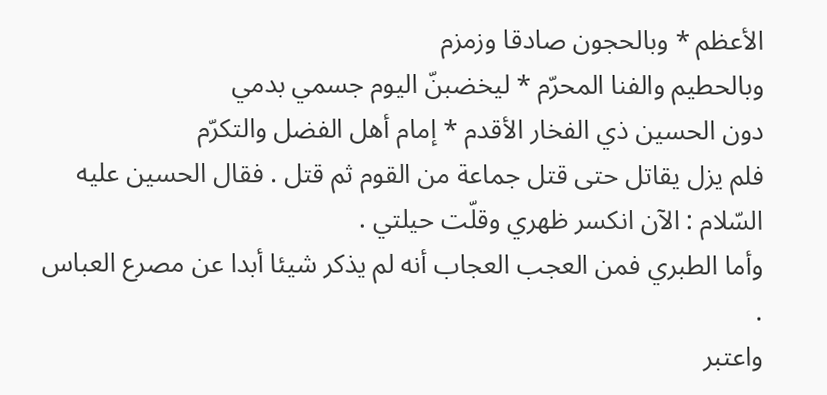الأعظم * وبالحجون صادقا وزمزم
وبالحطيم والفنا المحرّم * ليخضبنّ اليوم جسمي بدمي
دون الحسين ذي الفخار الأقدم * إمام أهل الفضل والتكرّم
فلم يزل يقاتل حتى قتل جماعة من القوم ثم قتل . فقال الحسين عليه السّلام : الآن انكسر ظهري وقلّت حيلتي .
وأما الطبري فمن العجب العجاب أنه لم يذكر شيئا أبدا عن مصرع العباس .
واعتبر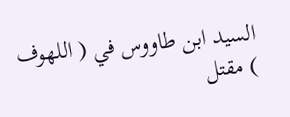السيد ابن طاووس في ( اللهوف ) مقتل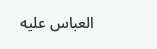العباس عليه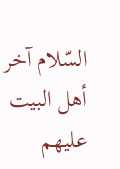السّلام آخر أهل البيت عليهم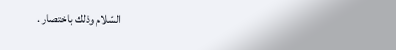السّلام وذلك باختصار .